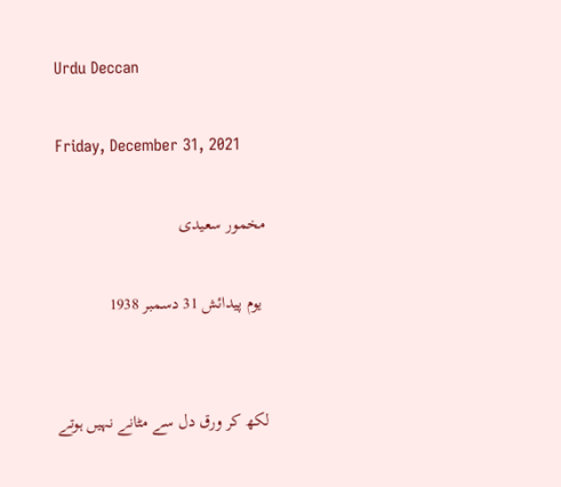Urdu Deccan

Friday, December 31, 2021

مخمور سعیدی

 یوم پیدائش 31 دسمبر 1938


لکھ کر ورق دل سے مٹانے نہیں ہوتے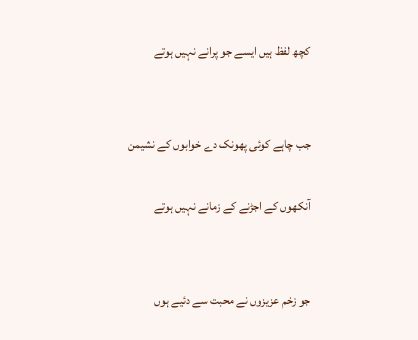کچھ لفظ ہیں ایسے جو پرانے نہیں ہوتے


جب چاہے کوئی پھونک دے خوابوں کے نشیمن

آنکھوں کے اجڑنے کے زمانے نہیں ہوتے


جو زخم عزیزوں نے محبت سے دئیے ہوں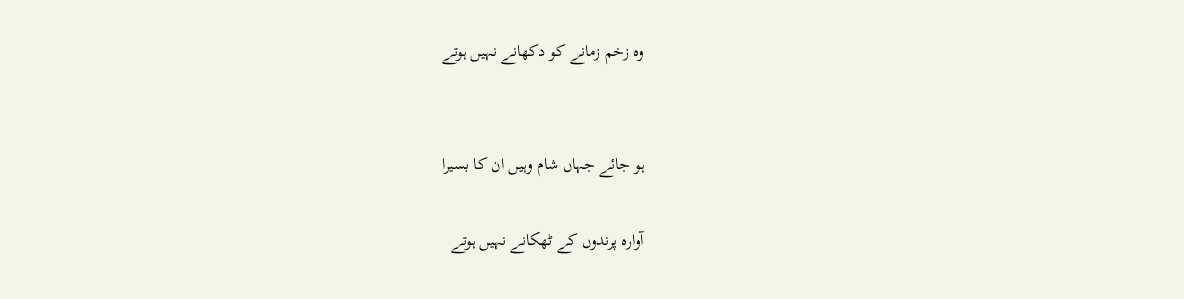وہ زخم زمانے کو دکھانے نہیں ہوتے


ہو جائے جہاں شام وہیں ان کا بسیرا

آوارہ پرندوں کے ٹھکانے نہیں ہوتے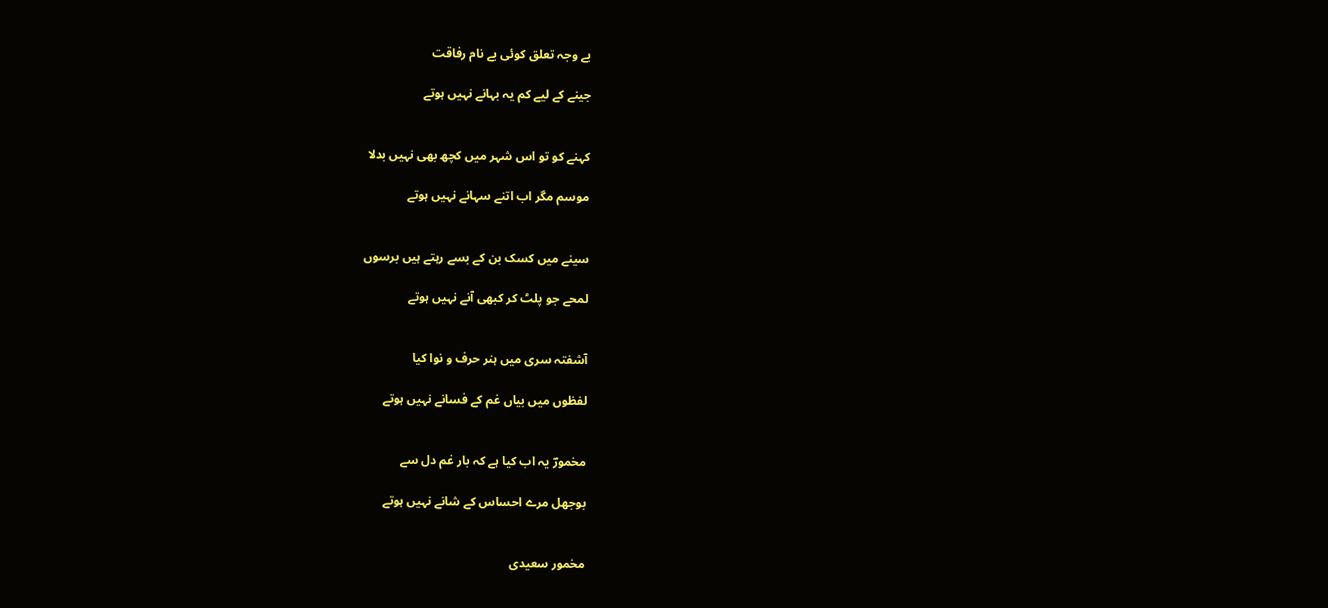بے وجہ تعلق کوئی بے نام رفاقت

جینے کے لیے کم یہ بہانے نہیں ہوتے


کہنے کو تو اس شہر میں کچھ بھی نہیں بدلا

موسم مگر اب اتنے سہانے نہیں ہوتے


سینے میں کسک بن کے بسے رہتے ہیں برسوں

لمحے جو پلٹ کر کبھی آنے نہیں ہوتے


آشفتہ سری میں ہنر حرف و نوا کیا

لفظوں میں بیاں غم کے فسانے نہیں ہوتے


مخمورؔ یہ اب کیا ہے کہ بار غم دل سے

بوجھل مرے احساس کے شانے نہیں ہوتے


مخمور سعیدی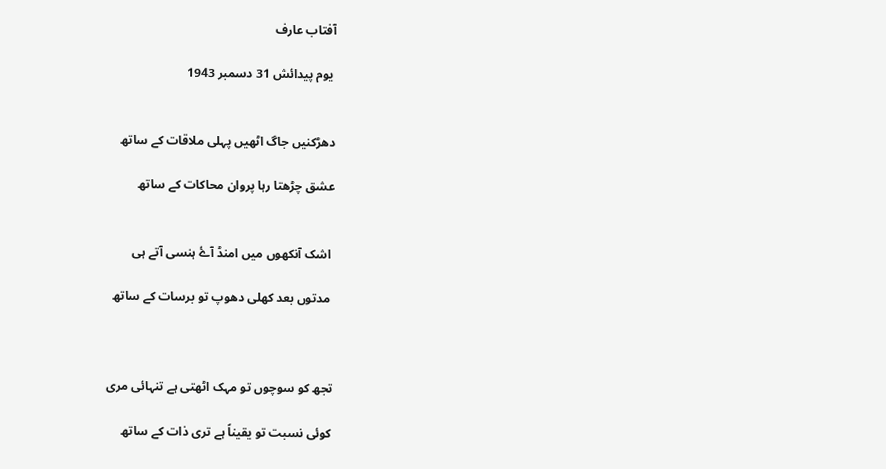آفتاب عارف

 یوم پیدائش 31 دسمبر 1943


دھڑکنیں جاگ اٹھیں پہلی ملاقات کے ساتھ

عشق چڑھتا رہا پروان محاکات کے ساتھ


 اشک آنکھوں میں امنڈ آۓ ہنسی آتے ہی

 مدتوں بعد کھلی دھوپ تو برسات کے ساتھ



تجھ کو سوچوں تو مہک اٹھتی ہے تنہائی مری

کوئی نسبت تو یقیناً ہے تری ذات کے ساتھ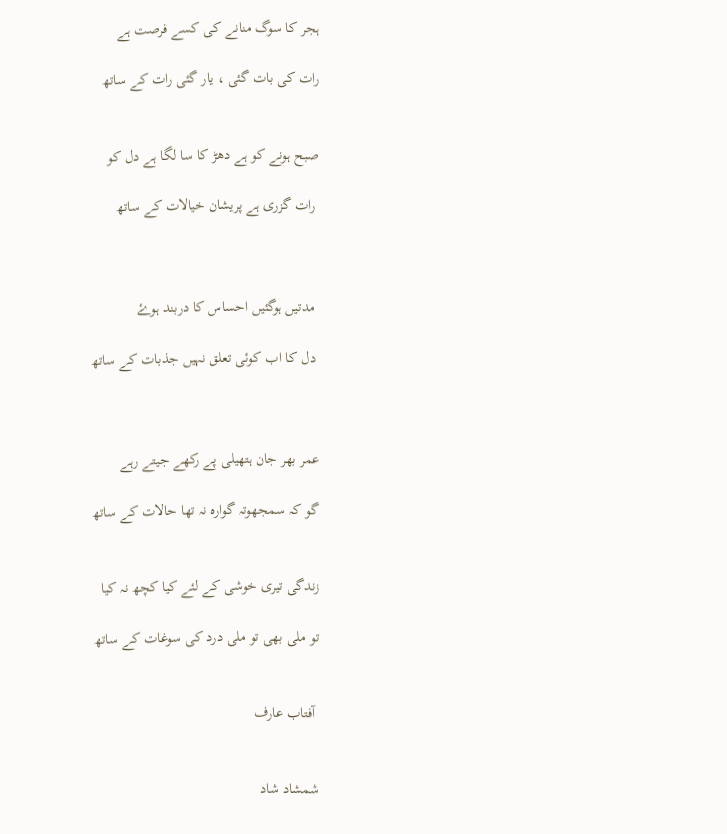ہجر کا سوگ منانے کی کسے فرصت ہے

رات کی بات گئی ، یار گئی رات کے ساتھ


صبح ہونے کو ہے دھڑ کا سا لگا ہے دل کو

 رات گزری ہے پریشان خیالات کے ساتھ



 مدتیں ہوگئیں احساس کا دربند ہوۓ

 دل کا اب کوئی تعلق نہیں جذبات کے ساتھ



عمر بھر جان ہتھیلی پے رکھے جیتے رہے

گو کہ سمجھوتہ گوارہ نہ تھا حالات کے ساتھ


زندگی تیری خوشی کے لئے کیا کچھ نہ کیا

تو ملی بھی تو ملی درد کی سوغات کے ساتھ


 آفتاب عارف


شمشاد شاد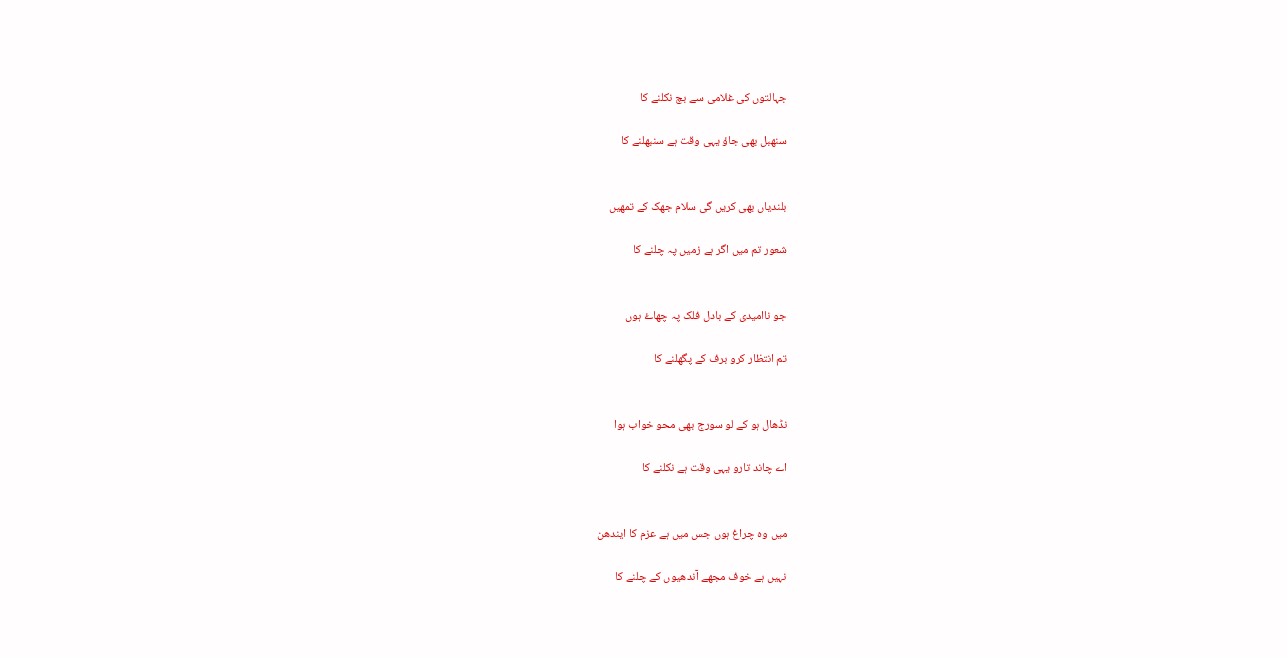جہالتوں کی غلامی سے بچ نکلنے کا

سنھبل بھی جاؤ یہی وقت ہے سنبھلنے کا


بلندیاں بھی کریں گی سلام جھک کے تمھیں

شعور تم میں اگر ہے زمیں پہ چلنے کا


جو ناامیدی کے بادل فلک پہ چھاۓ ہوں

تم انتظار کرو برف کے پگھلنے کا


نڈھال ہو کے لو سورج بھی محو خواب ہوا

اے چاند تارو یہی وقت ہے نکلنے کا


میں وہ چراغ ہوں جس میں ہے عزم کا ایندھن

نہیں ہے خوف مجھے آندھیوں کے چلنے کا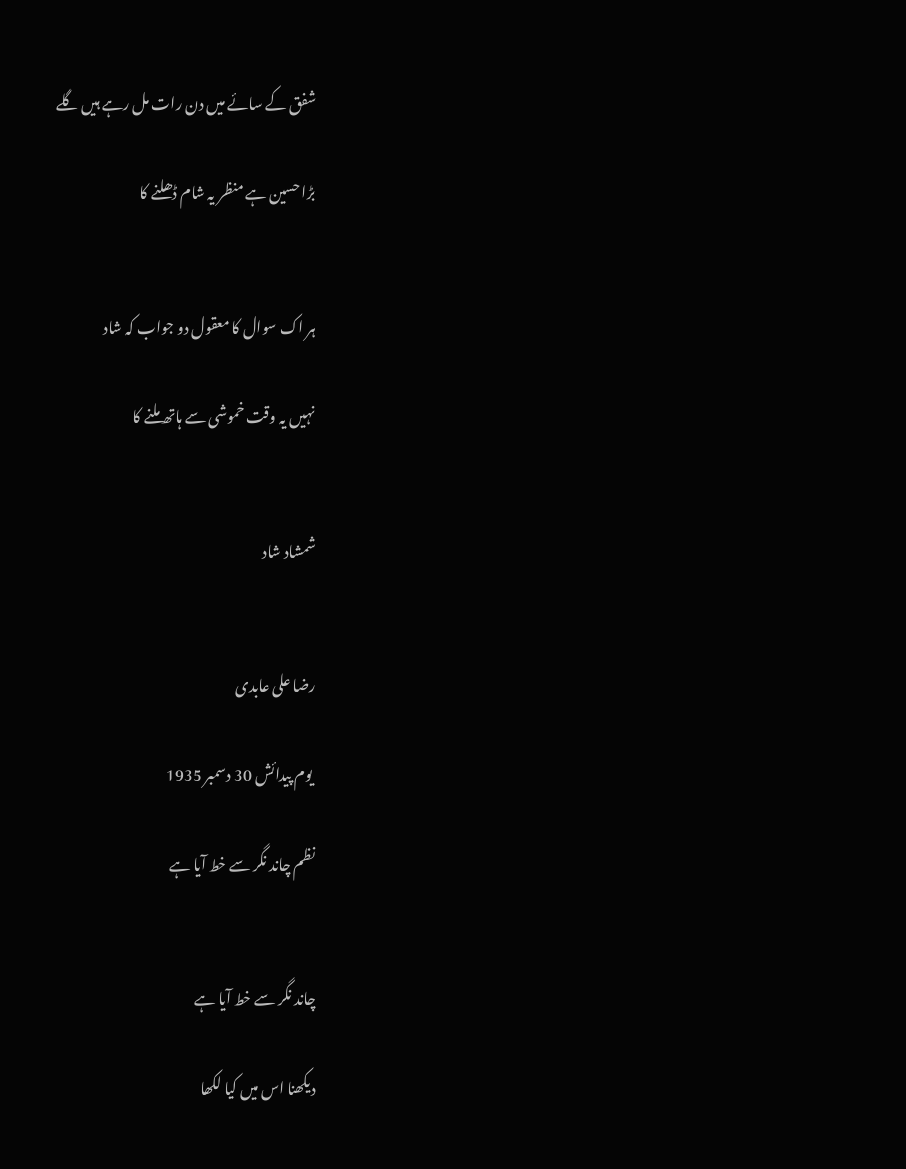شفق کے سائے میں دن رات مل رہے ہیں گلے

بڑا حسین ہے منظر یہ شام ڈھلنے کا


ہر اک سوال کا معقول دو جواب کہ شاد

نہیں یہ وقت خموشی سے ہاتھ ملنے کا


شمشاد شاد


رضا علی عابدی

 یوم پیدائش 30 دسمبر 1935

نظم چاند نگر سے خط آیا ہے


چاند نگر سے خط آیا ہے

دیکھنا اس میں کیا لکھا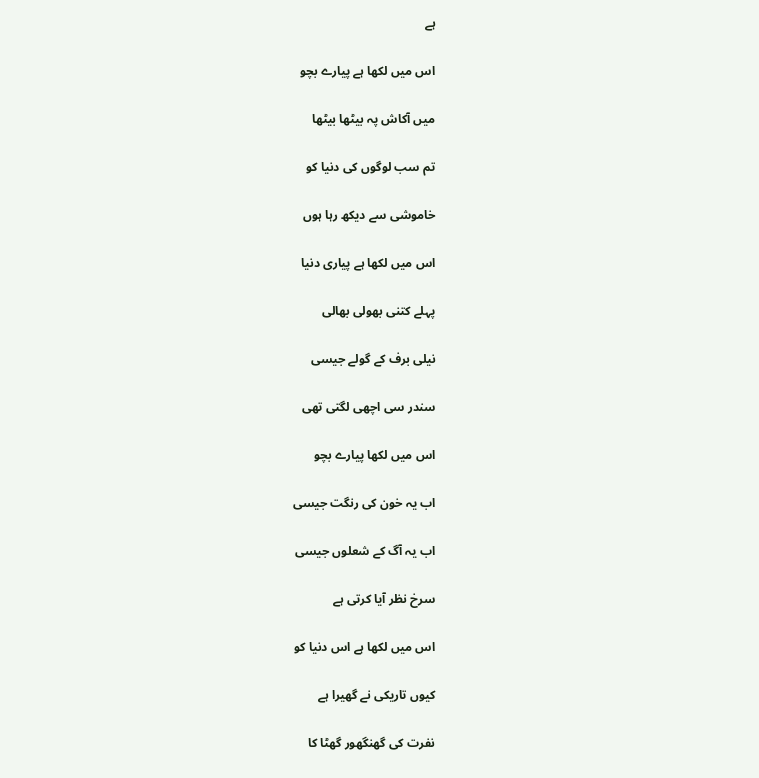ہے

اس میں لکھا ہے پیارے بچو

میں آکاش پہ بیٹھا بیٹھا

تم سب لوگوں کی دنیا کو

خاموشی سے دیکھ رہا ہوں

اس میں لکھا ہے پیاری دنیا

پہلے کتنی بھولی بھالی

نیلی برف کے گولے جیسی

سندر سی اچھی لگتی تھی

اس میں لکھا پیارے بچو

اب یہ خون کی رنگت جیسی

اب یہ آگ کے شعلوں جیسی

سرخ نظر آیا کرتی ہے

اس میں لکھا ہے اس دنیا کو

کیوں تاریکی نے گھیرا ہے

نفرت کی گھنگھور گھٹا کا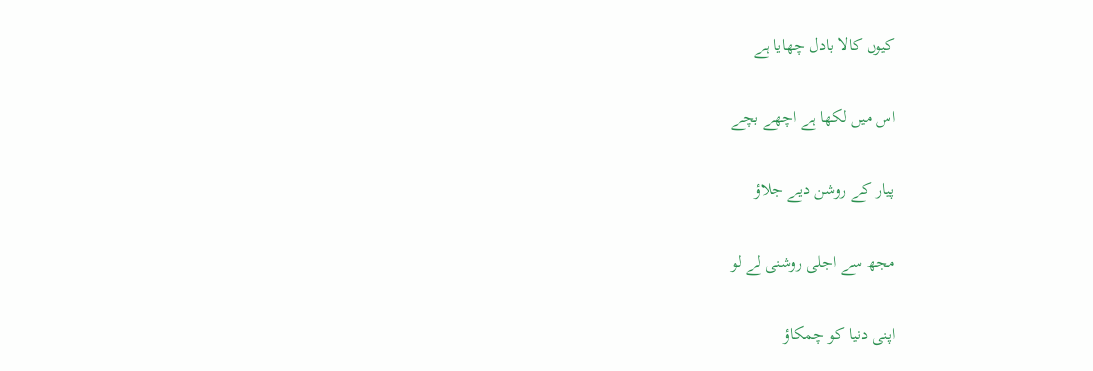کیوں کالا بادل چھایا ہے

اس میں لکھا ہے اچھے بچے

پیار کے روشن دیے جلاؤ

مجھ سے اجلی روشنی لے لو

اپنی دنیا کو چمکاؤ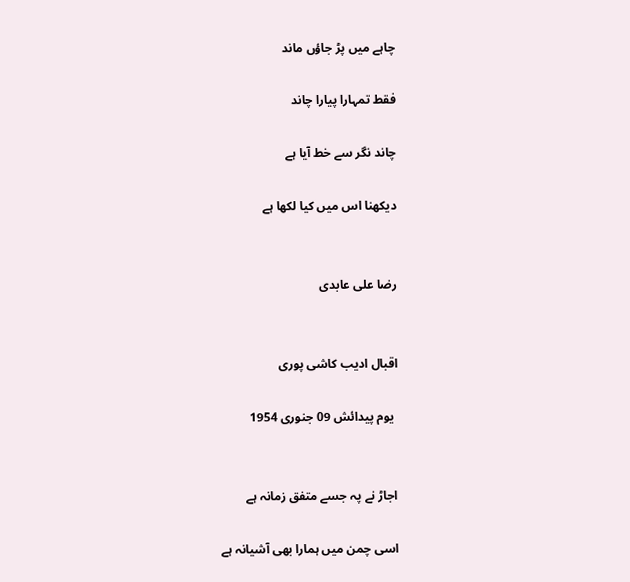چاہے میں پڑ جاؤں ماند

فقط تمہارا پیارا چاند

چاند نگر سے خط آیا ہے

دیکھنا اس میں کیا لکھا ہے


رضا علی عابدی


اقبال ادیب کاشی پوری

 یوم پیدائش 09 جنوری 1954


اجاڑ نے پہ جسے متفق زمانہ ہے

اسی چمن میں ہمارا بھی آشیانہ ہے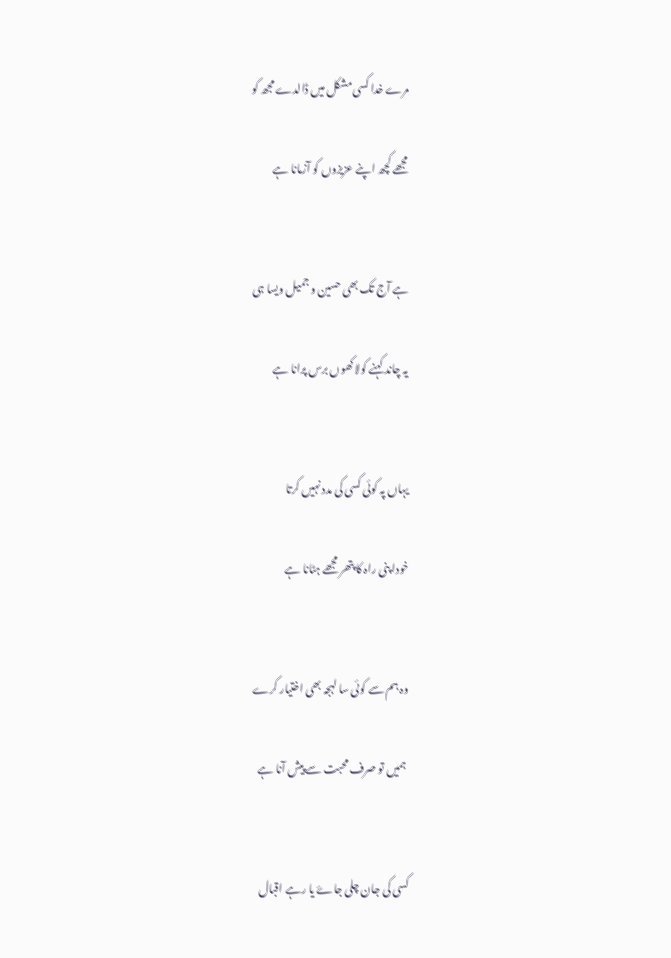مرے خدا کسی مشکل میں ڈالدے مجھ کو

مجھے کچھ اپنے عزیزوں کو آزمانا ہے


ہے آج تک بھی حسین و جمیل ویسا ہی

یہ چاند کہنے کولاکھوں برس پرانا ہے


یہاں پہ کوئی کسی کی مدد نہیں کرتا

خودا پنی راہ کا پتھر مجھے ہٹانا ہے


وہ ہم سے کوئی سا لہجہ بھی اختیار کرے

 ہمیں تو صرف محبت سے پیش آنا ہے


کسی کی جان چلی جاۓ یا رہے اقبال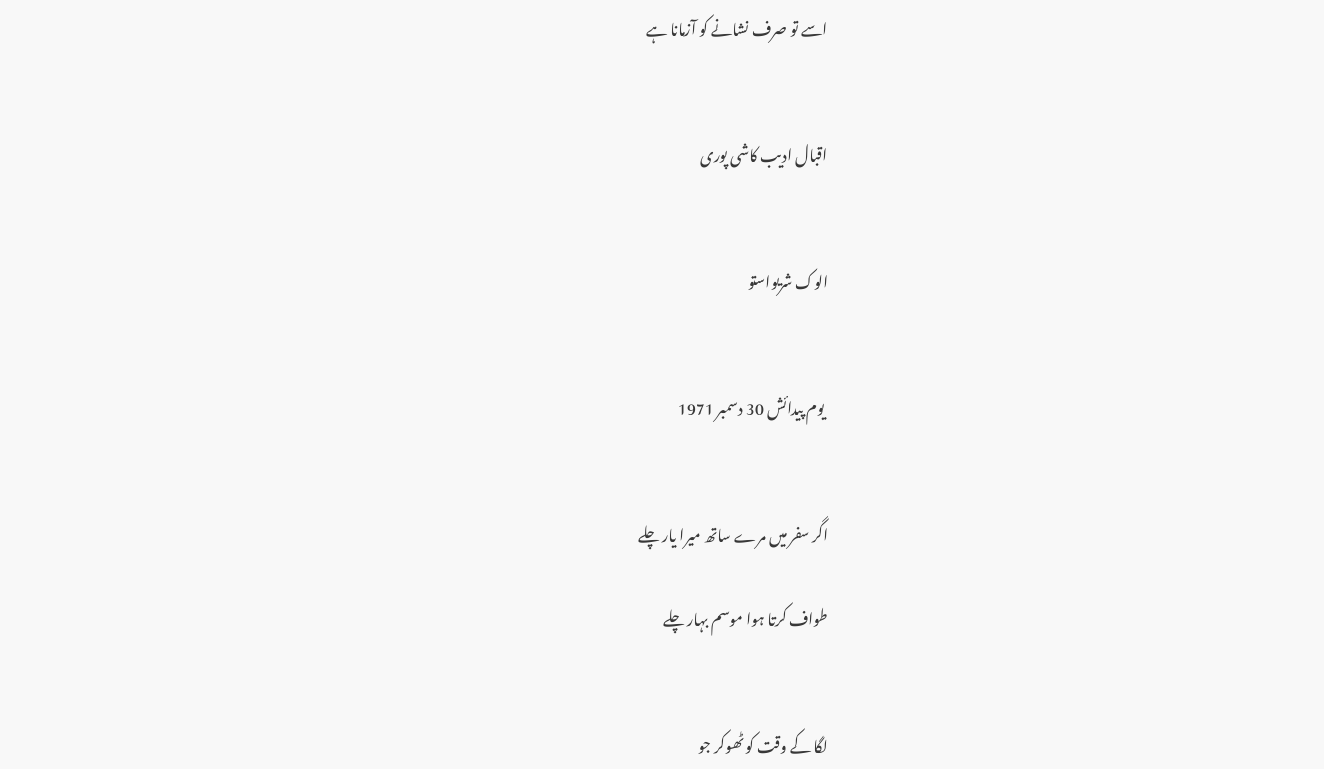اسے تو صرف نشانے کو آزمانا ہے


اقبال ادیب کاشی پوری


الوک شریواستو


 یوم پیدائش 30 دسمبر 1971


اگر سفر میں مرے ساتھ میرا یار چلے

طواف کرتا ہوا موسم بہار چلے


لگا کے وقت کو ٹھوکر جو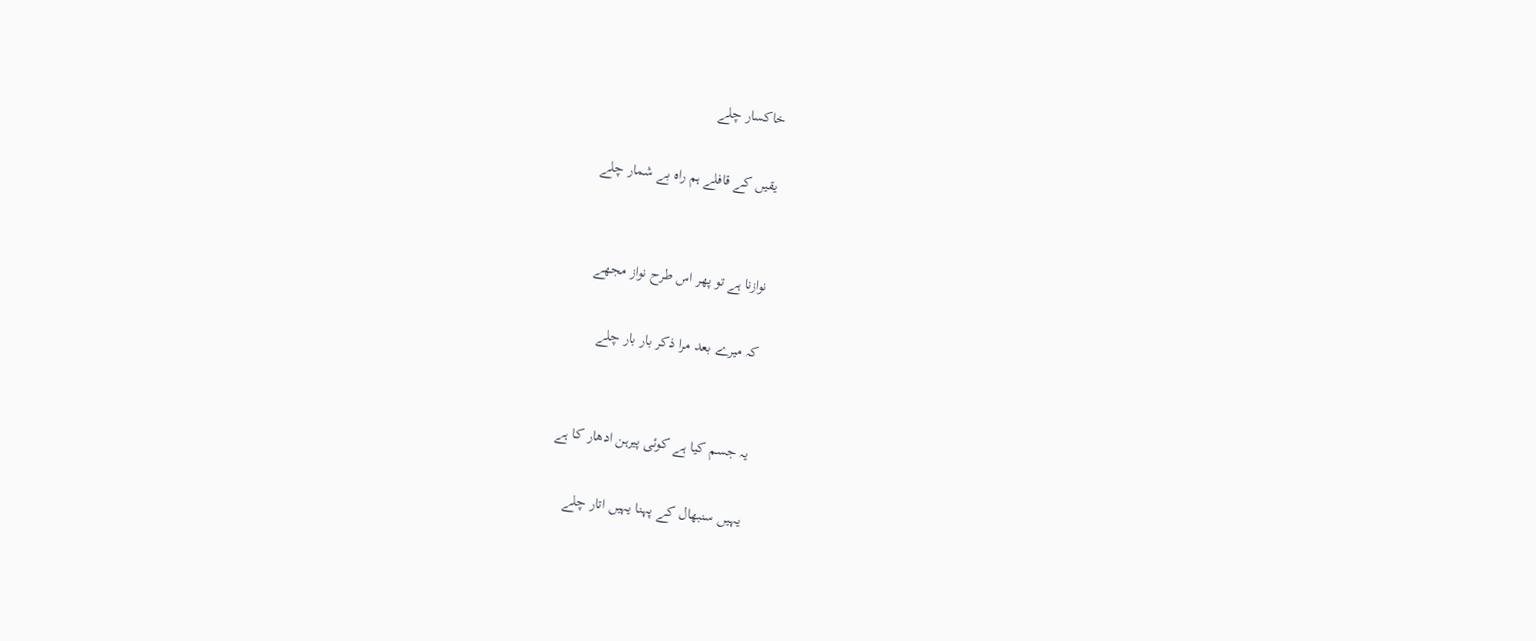خاکسار چلے

یقیں کے قافلے ہم راہ بے شمار چلے


نوازنا ہے تو پھر اس طرح نواز مجھے

کہ میرے بعد مرا ذکر بار بار چلے


یہ جسم کیا ہے کوئی پیرہن ادھار کا ہے

یہیں سنبھال کے پہنا یہیں اتار چلے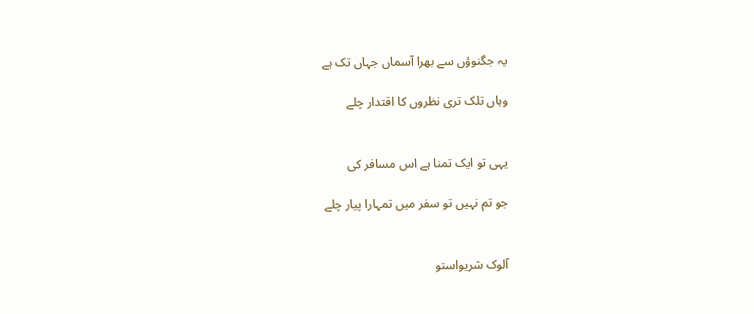یہ جگنوؤں سے بھرا آسماں جہاں تک ہے

وہاں تلک تری نظروں کا اقتدار چلے


یہی تو ایک تمنا ہے اس مسافر کی

جو تم نہیں تو سفر میں تمہارا پیار چلے


آلوک شریواستو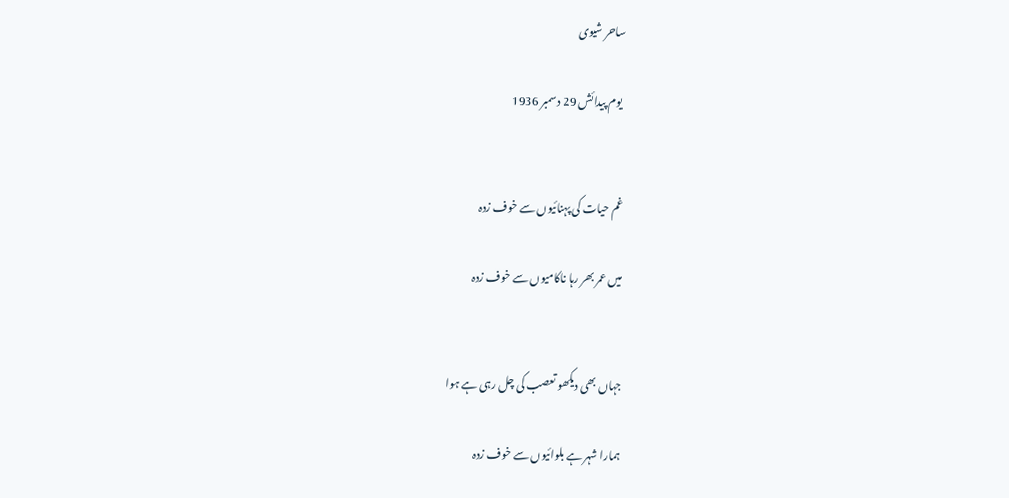ساحر شیوی

 یوم پیدائش 29 دسمبر 1936


غم حیات کی پہنائیوں سے خوف زدہ

میں عمر بھر رہا ناکامیوں سے خوف زدہ


جہاں بھی دیکھو تعصب کی چل رہی ہے ہوا

ہمارا شہر ہے بلوائیوں سے خوف زدہ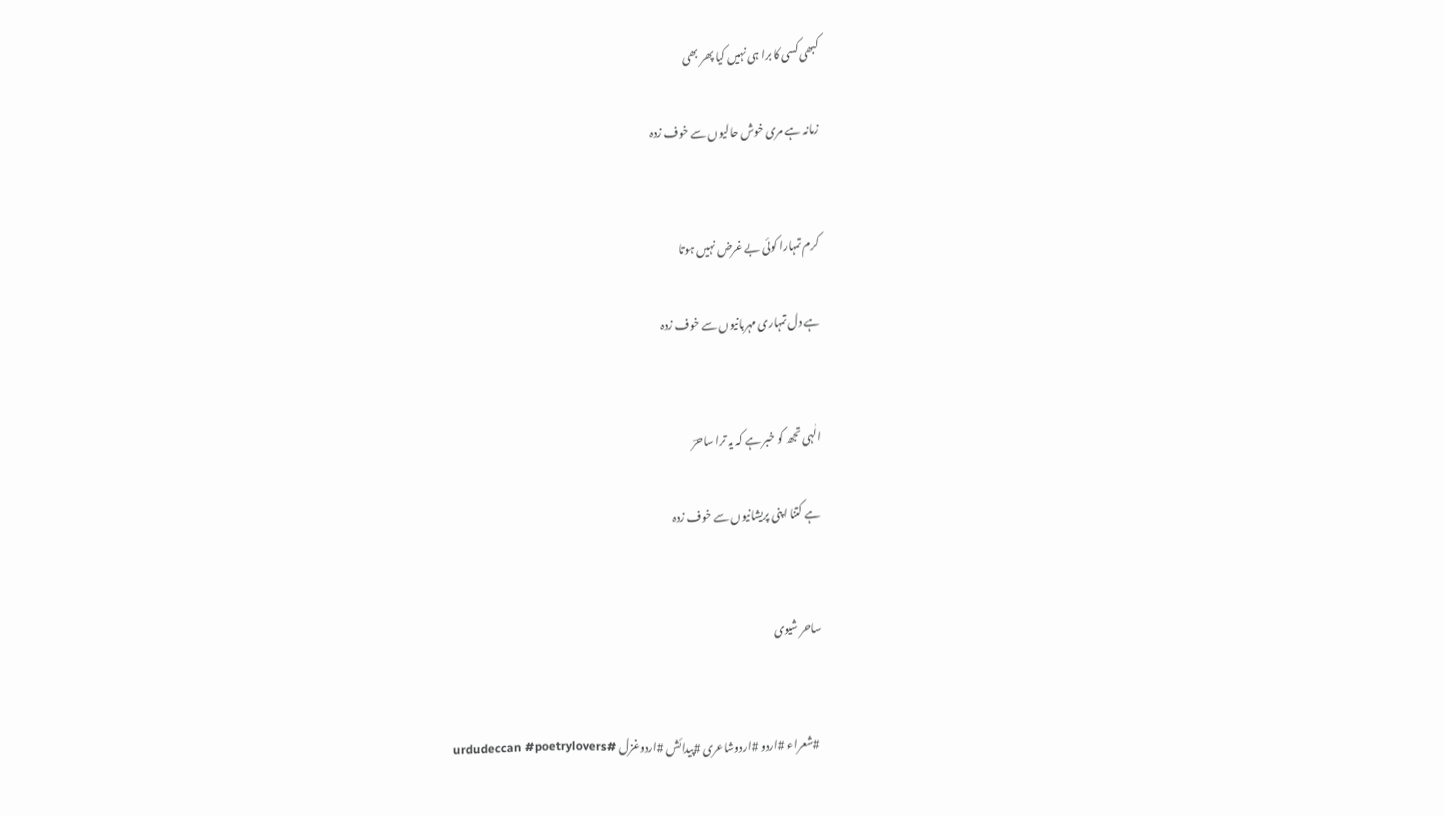کبھی کسی کا برا ہی نہیں کیا پھر بھی

زمانہ ہے مری خوش حالیوں سے خوف زدہ


کرم تمہارا کوئی بے غرض نہیں ہوتا

ہے دل تمہاری مہربانیوں سے خوف زدہ


الٰہی تجھ کو خبر ہے کہ یہ ترا ساحرؔ

ہے کتنا اپنی پریشانیوں سے خوف زدہ


ساحر شیوی


 #شعراء #اردو #اردوشاعری #پیدائش #اردوغزل #urdudeccan #poetrylovers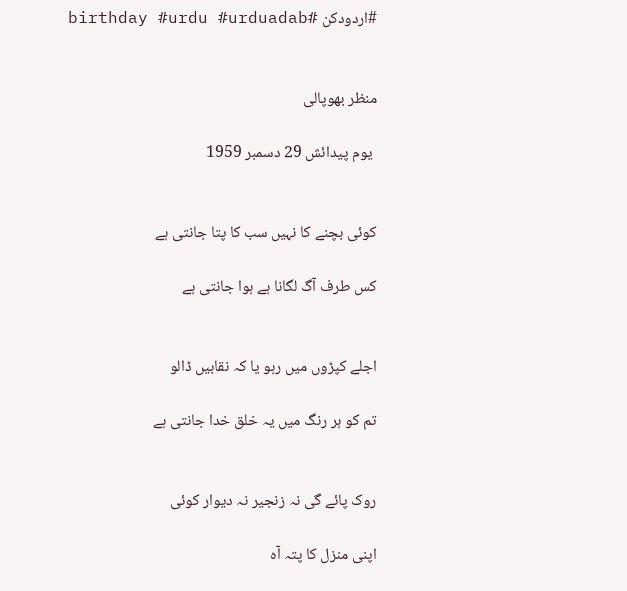#اردودکن #birthday #urdu #urduadab


منظر بھوپالی

 یوم پیدائش 29 دسمبر 1959


کوئی بچنے کا نہیں سب کا پتا جانتی ہے

کس طرف آگ لگانا ہے ہوا جانتی ہے


اجلے کپڑوں میں رہو یا کہ نقابیں ڈالو

تم کو ہر رنگ میں یہ خلق خدا جانتی ہے


روک پائے گی نہ زنجیر نہ دیوار کوئی

اپنی منزل کا پتہ آہ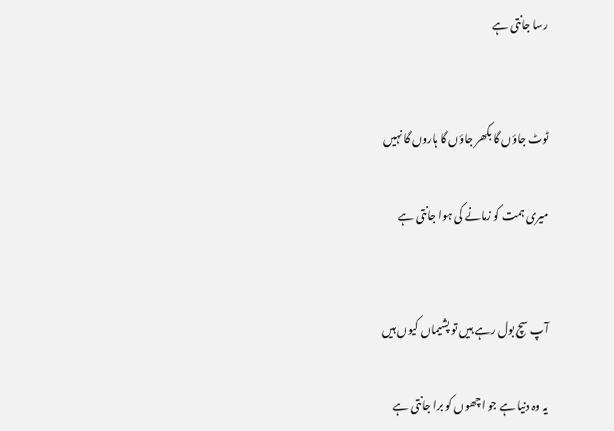رسا جانتی ہے


ٹوٹ جاؤں گا بکھر جاؤں گا ہاروں گا نہیں

میری ہمت کو زمانے کی ہوا جانتی ہے


آپ سچ بول رہے ہیں تو پشیماں کیوں ہیں

یہ وہ دنیا ہے جو اچھوں کو برا جانتی ہے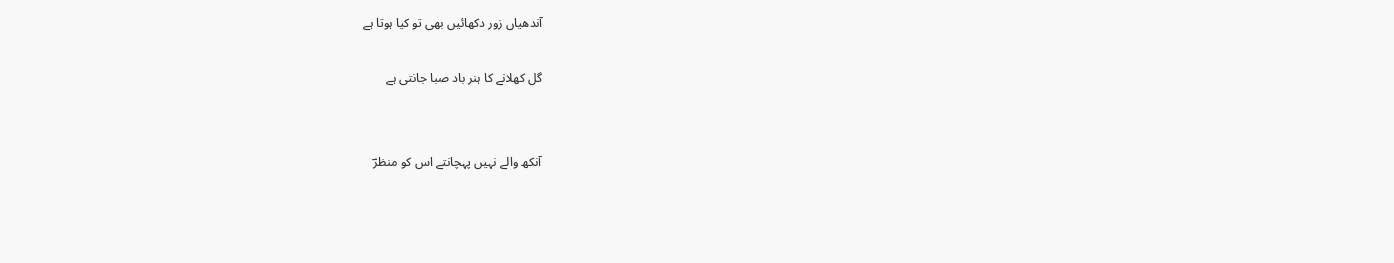آندھیاں زور دکھائیں بھی تو کیا ہوتا ہے

گل کھلانے کا ہنر باد صبا جانتی ہے


آنکھ والے نہیں پہچانتے اس کو منظرؔ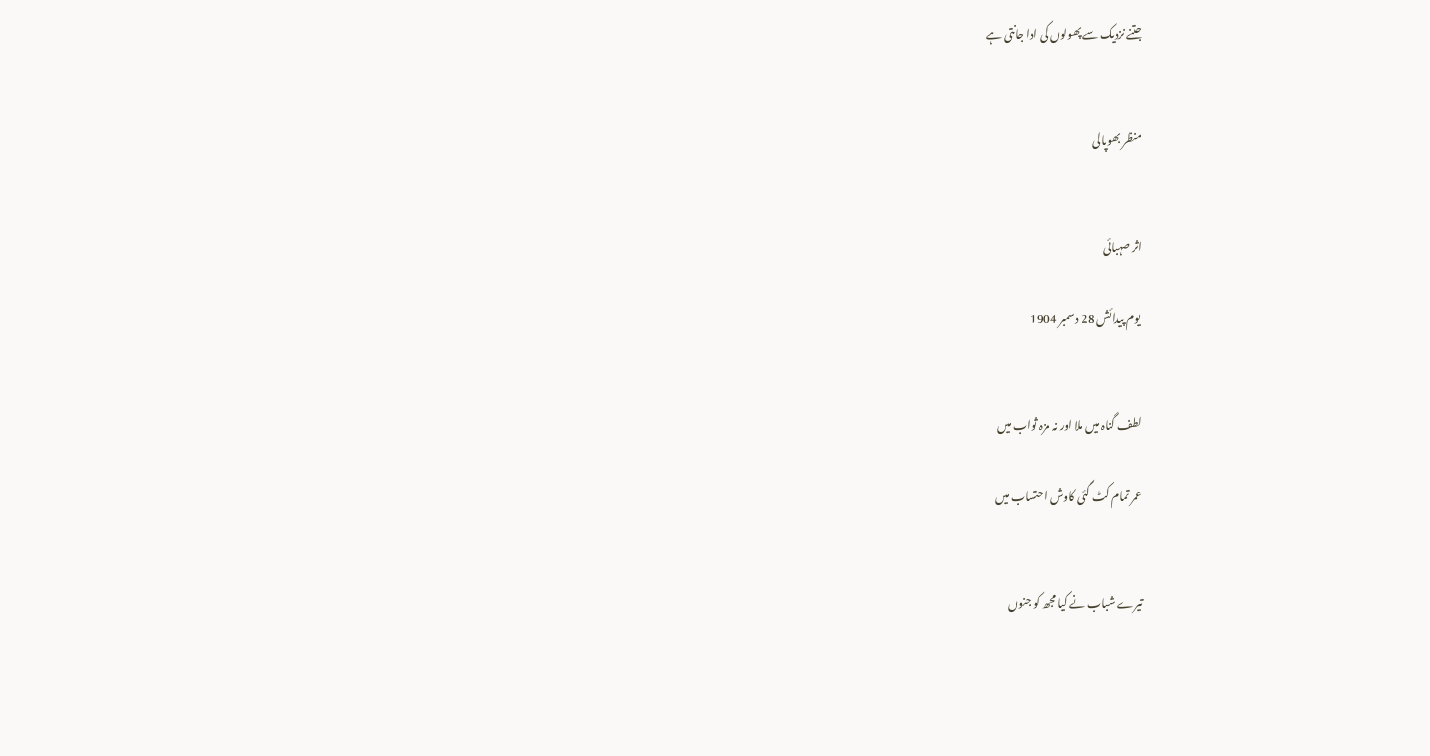جتنے نزدیک سے پھولوں کی ادا جانتی ہے


منظر بھوپالی


اثر صہبائی

 یوم پیدائش 28 دسمبر 1904


لطف گناہ میں ملا اور نہ مزہ ثواب میں

عمر تمام کٹ گئی کاوش احتساب میں


تیرے شباب نے کیا مجھ کو جنوں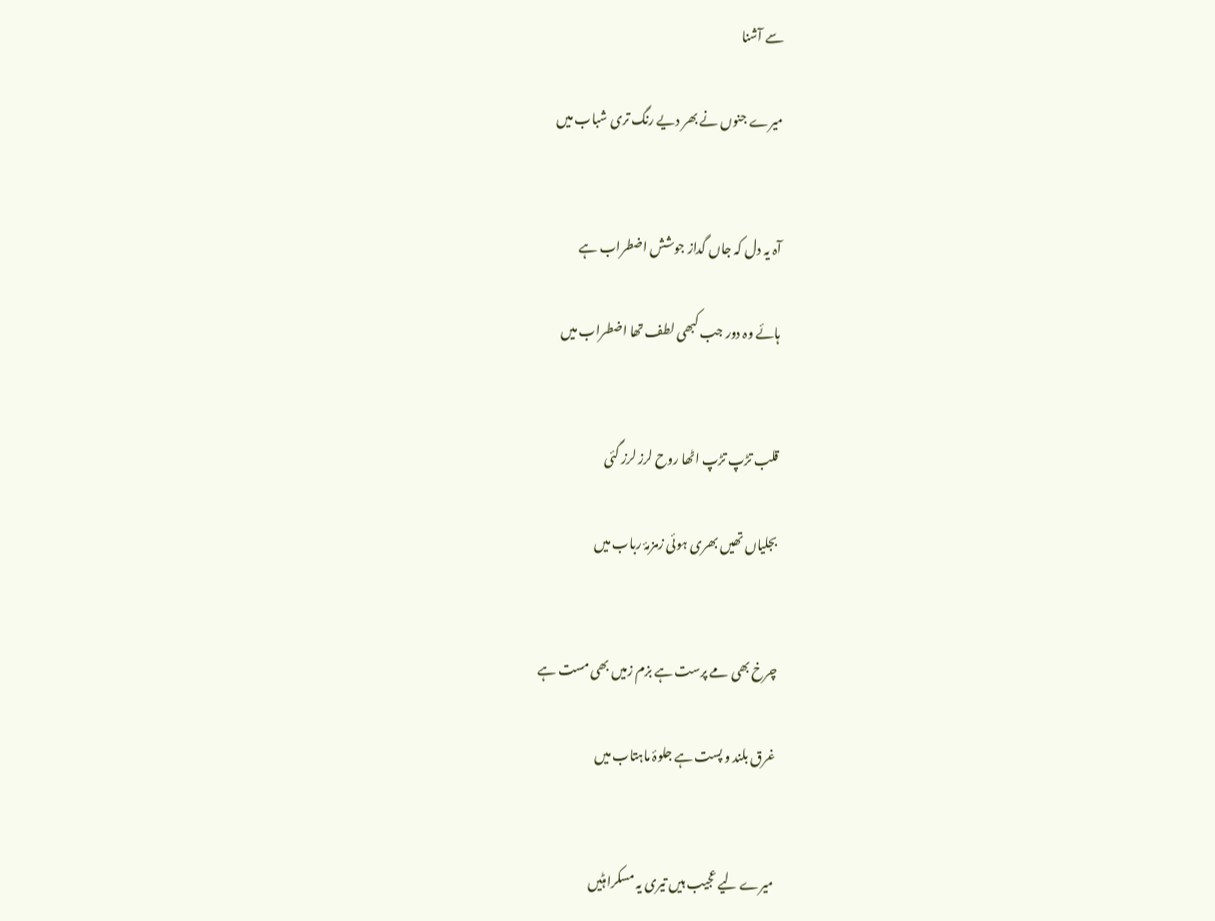سے آشنا

میرے جنوں نے بھر دیے رنگ تری شباب میں


آہ یہ دل کہ جاں گداز جوشش اضطراب ہے

ہائے وہ دور جب کبھی لطف تھا اضطراب میں


قلب تڑپ تڑپ اٹھا روح لرز لرز گئی

بجلیاں تھیں بھری ہوئی زمزمۂ رباب میں


چرخ بھی مے پرست ہے بزم زمیں بھی مست ہے

غرق بلند و پست ہے جلوۂ ماہتاب میں


میرے لیے عجیب ہیں تیری یہ مسکراہٹیں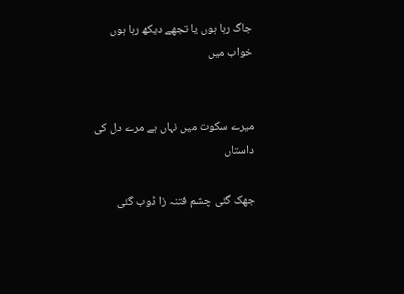جاگ رہا ہوں یا تجھے دیکھ رہا ہوں خواب میں


میرے سکوت میں نہاں ہے مرے دل کی داستاں

جھک گئی چشم فتنہ زا ڈوب گئی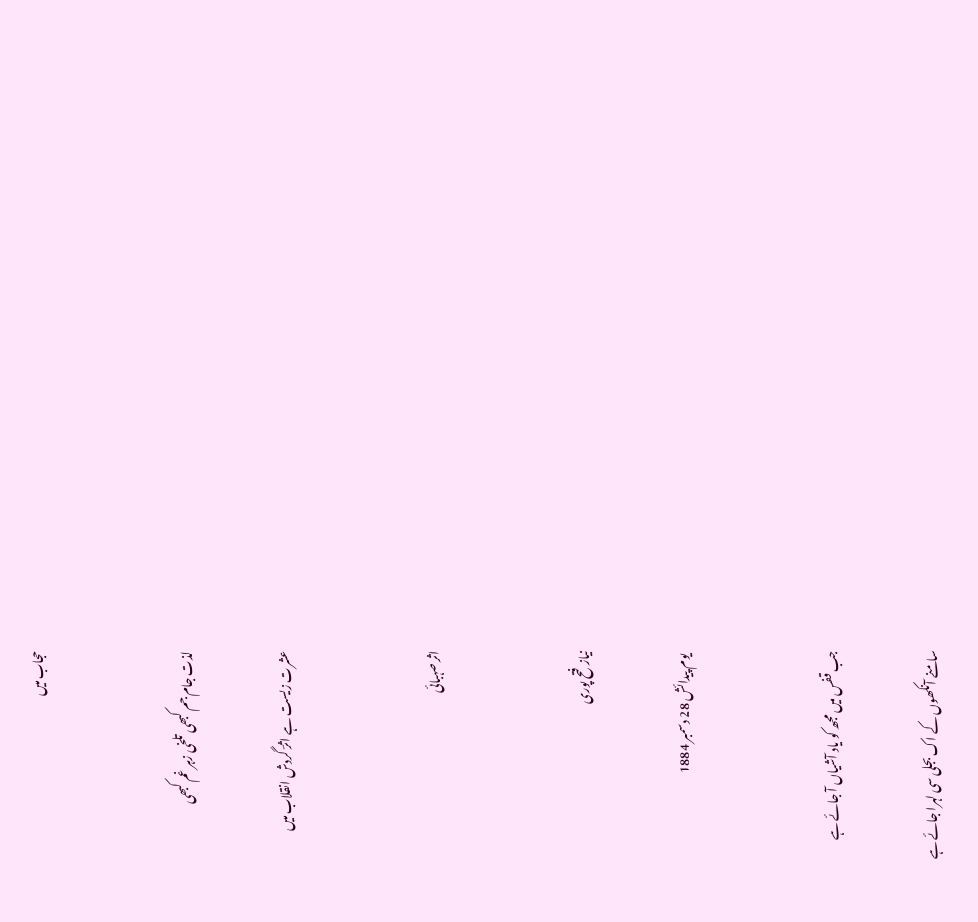حجاب میں


لذت جام جم کبھی تلخی زہر غم کبھی

عشرت زیست ہے اثرؔ گردش انقلاب میں


اثر صہبائی


نیاز فتح پوری

 یوم پیدائش 28 دسمبر 1884


جب قفس میں مجھ کو یاد آشیاں آ جائے ہے

سامنے آنکھوں کے اک بجلی سی لہرا جائے ہے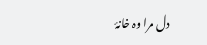دل مرا وہ خانۂ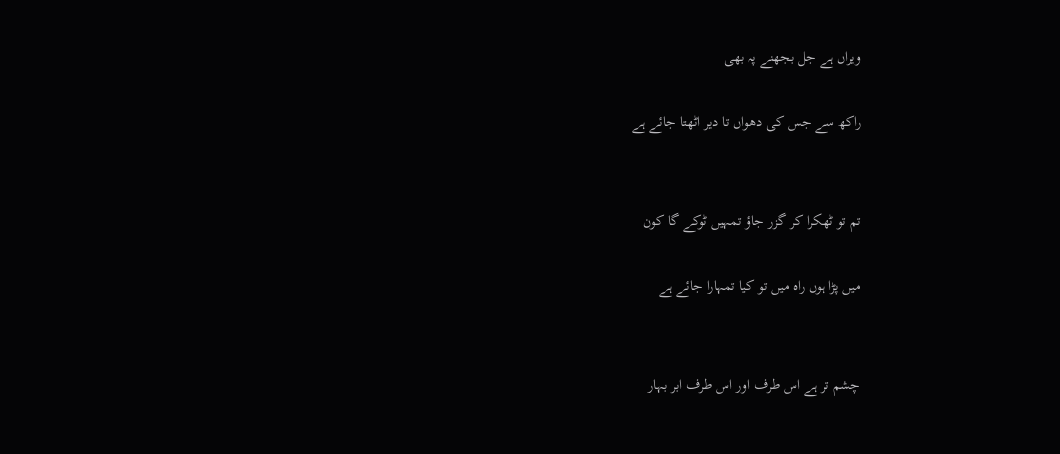ویراں ہے جل بجھنے پہ بھی

راکھ سے جس کی دھواں تا دیر اٹھتا جائے ہے


تم تو ٹھکرا کر گزر جاؤ تمہیں ٹوکے گا کون

میں پڑا ہوں راہ میں تو کیا تمہارا جائے ہے


چشم تر ہے اس طرف اور اس طرف ابر بہار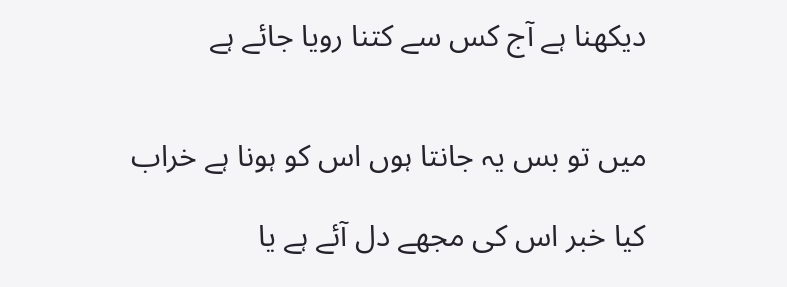دیکھنا ہے آج کس سے کتنا رویا جائے ہے


میں تو بس یہ جانتا ہوں اس کو ہونا ہے خراب

کیا خبر اس کی مجھے دل آئے ہے یا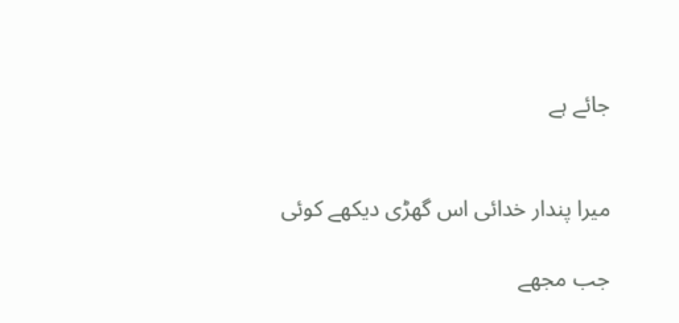جائے ہے


میرا پندار خدائی اس گھڑی دیکھے کوئی

جب مجھے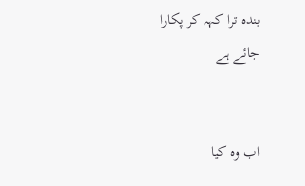بندہ ترا کہہ کر پکارا جائے ہے


اب وہ کیا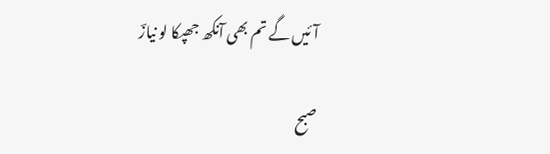آئیں گے تم بھی آنکھ جھپکا لو نیازؔ

صبح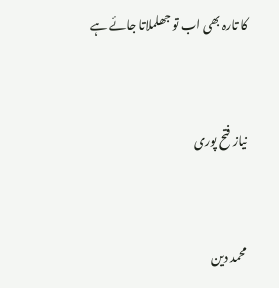کا تارہ بھی اب تو جھلملاتا جائے ہے


نیاز فتح پوری


محمد دین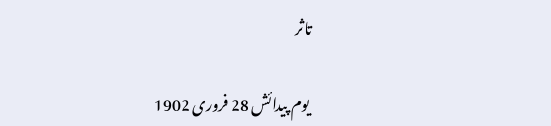تاثر

 یوم پیدائش 28 فروری 1902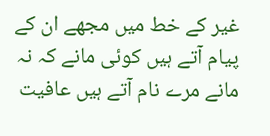غیر کے خط میں مجھے ان کے پیام آتے ہیں کوئی مانے کہ نہ مانے مرے نام آتے ہیں عافیت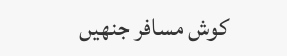کوش مسافر جنھیں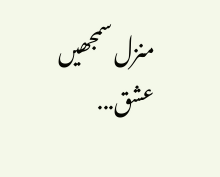منزل سمجھیں عشق...